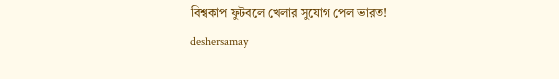বিশ্বকাপ ফুটবলে খেলার সুযোগ পেল ভারত!
deshersamay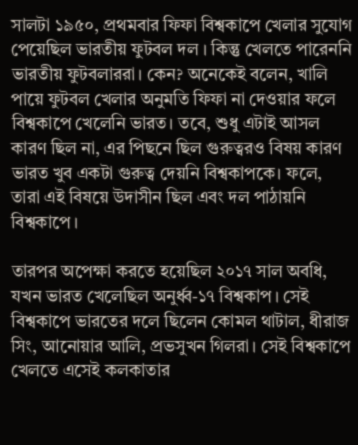সালটা ১৯৫০, প্রথমবার ফিফা বিশ্বকাপে খেলার সুযোগ পেয়েছিল ভারতীয় ফুটবল দল । কিন্তু খেলতে পারেননি ভারতীয় ফুটবলাররা। কেন? অনেকেই বলেন, খালি পায়ে ফুটবল খেলার অনুমতি ফিফা না দেওয়ার ফলে বিশ্বকাপে খেলেনি ভারত। তবে, শুধু এটাই আসল কারণ ছিল না, এর পিছনে ছিল গুরুত্বরও বিষয় কারণ ভারত খুব একটা গুরুত্ব দেয়নি বিশ্বকাপকে। ফলে, তারা এই বিষয়ে উদাসীন ছিল এবং দল পাঠায়নি বিশ্বকাপে।

তারপর অপেক্ষা করতে হয়েছিল ২০১৭ সাল অবধি, যখন ভারত খেলেছিল অনুর্ধ্ব-১৭ বিশ্বকাপ। সেই বিশ্বকাপে ভারতের দলে ছিলেন কোমল থাটাল, ধীরাজ সিং, আনোয়ার আলি, প্রভসুখন গিলরা। সেই বিশ্বকাপে খেলতে এসেই কলকাতার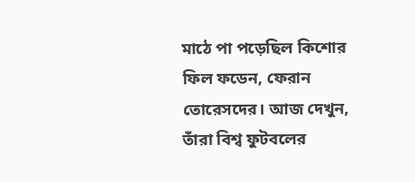মাঠে পা পড়েছিল কিশোর ফিল ফডেন, ফেরান তোরেসদের। আজ দেখুন, তাঁরা বিশ্ব ফুটবলের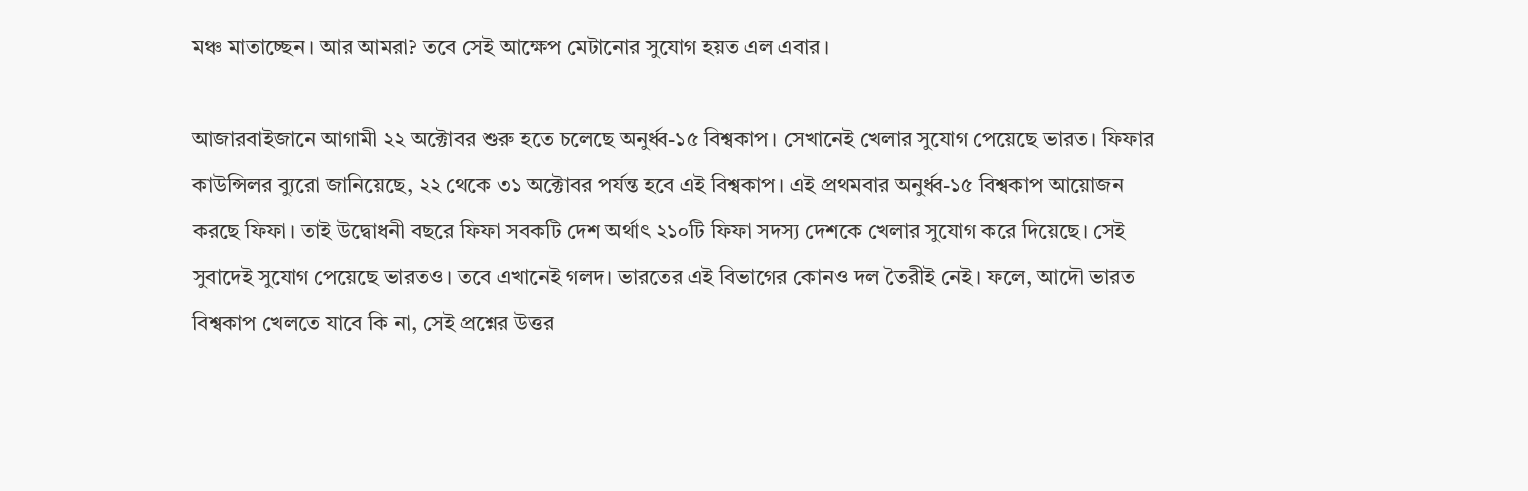মঞ্চ মাতাচ্ছেন। আর আমরা? তবে সেই আক্ষেপ মেটানোর সুযোগ হয়ত এল এবার।

আজারবাইজানে আগামী ২২ অক্টোবর শুরু হতে চলেছে অনুর্ধ্ব-১৫ বিশ্বকাপ। সেখানেই খেলার সুযোগ পেয়েছে ভারত। ফিফার কাউন্সিলর ব্যুরো জানিয়েছে, ২২ থেকে ৩১ অক্টোবর পর্যন্ত হবে এই বিশ্বকাপ। এই প্রথমবার অনুর্ধ্ব-১৫ বিশ্বকাপ আয়োজন করছে ফিফা। তাই উদ্বোধনী বছরে ফিফা সবকটি দেশ অর্থাৎ ২১০টি ফিফা সদস্য দেশকে খেলার সুযোগ করে দিয়েছে। সেই সুবাদেই সুযোগ পেয়েছে ভারতও। তবে এখানেই গলদ। ভারতের এই বিভাগের কোনও দল তৈরীই নেই। ফলে, আদৌ ভারত বিশ্বকাপ খেলতে যাবে কি না, সেই প্রশ্নের উত্তর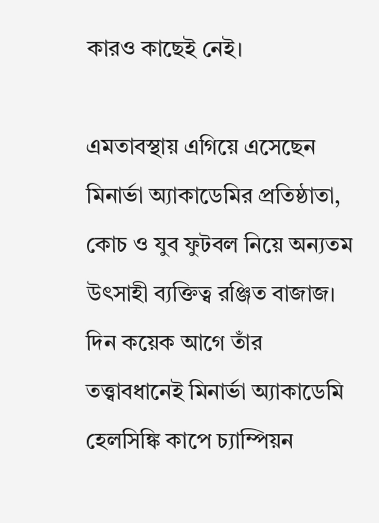কারও কাছেই নেই।

এমতাবস্থায় এগিয়ে এসেছেন মিনার্ভা অ্যাকাডেমির প্রতিষ্ঠাতা, কোচ ও যুব ফুটবল নিয়ে অন্যতম উৎসাহী ব্যক্তিত্ব রঞ্জিত বাজাজ। দিন কয়েক আগে তাঁর তত্ত্বাবধানেই মিনার্ভা অ্যাকাডেমি হেলসিঙ্কি কাপে চ্যাম্পিয়ন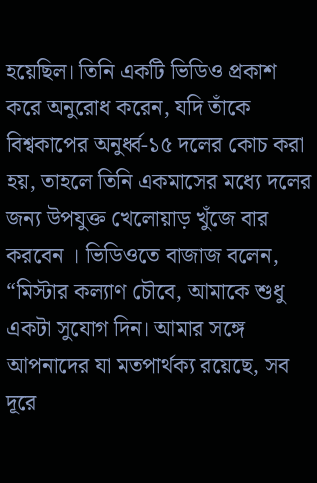হয়েছিল। তিনি একটি ভিডিও প্রকাশ করে অনুরোধ করেন, যদি তাঁকে বিশ্বকাপের অনুর্ধ্ব-১৫ দলের কোচ করা হয়, তাহলে তিনি একমাসের মধ্যে দলের জন্য উপযুক্ত খেলোয়াড় খুঁজে বার করবেন । ভিডিওতে বাজাজ বলেন, “মিস্টার কল্যাণ চৌবে, আমাকে শুধু একটা সুযোগ দিন। আমার সঙ্গে আপনাদের যা মতপার্থক্য রয়েছে, সব দূরে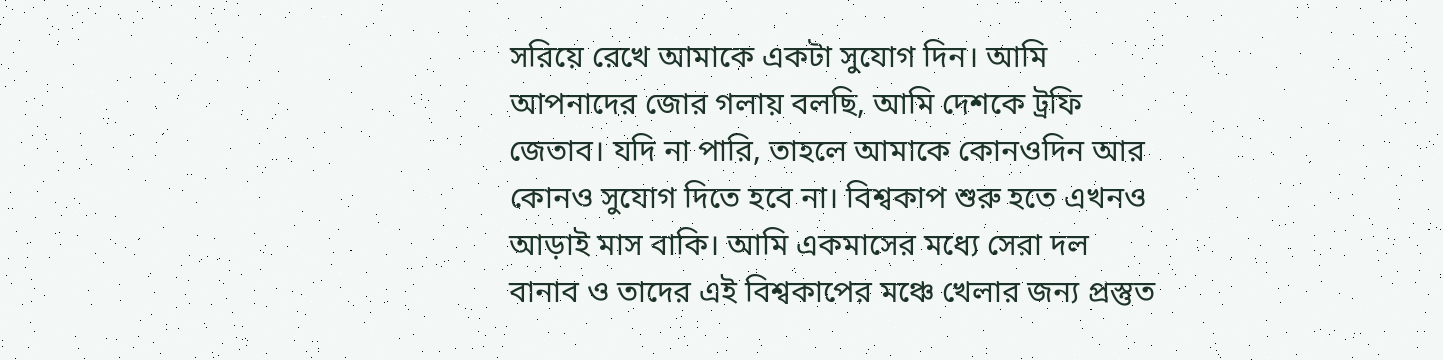সরিয়ে রেখে আমাকে একটা সুযোগ দিন। আমি আপনাদের জোর গলায় বলছি, আমি দেশকে ট্রফি জেতাব। যদি না পারি, তাহলে আমাকে কোনওদিন আর কোনও সুযোগ দিতে হবে না। বিশ্বকাপ শুরু হতে এখনও আড়াই মাস বাকি। আমি একমাসের মধ্যে সেরা দল বানাব ও তাদের এই বিশ্বকাপের মঞ্চে খেলার জন্য প্রস্তুত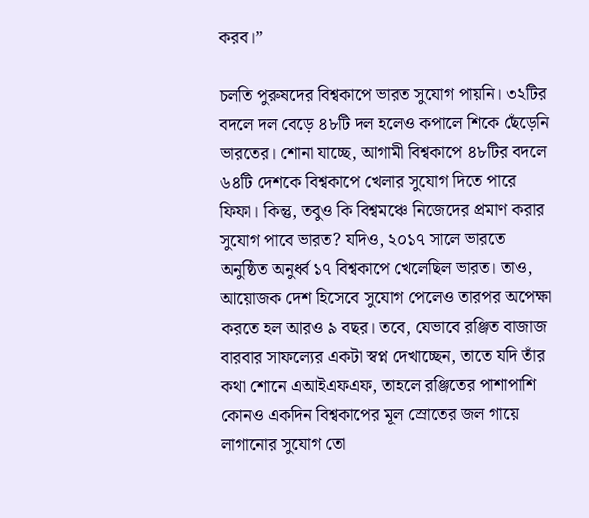করব।”

চলতি পুরুষদের বিশ্বকাপে ভারত সুযোগ পায়নি। ৩২টির বদলে দল বেড়ে ৪৮টি দল হলেও কপালে শিকে ছেঁড়েনি ভারতের। শোনা যাচ্ছে, আগামী বিশ্বকাপে ৪৮টির বদলে ৬৪টি দেশকে বিশ্বকাপে খেলার সুযোগ দিতে পারে ফিফা। কিন্তু, তবুও কি বিশ্বমঞ্চে নিজেদের প্রমাণ করার সুযোগ পাবে ভারত? যদিও, ২০১৭ সালে ভারতে অনুষ্ঠিত অনুর্ধ্ব ১৭ বিশ্বকাপে খেলেছিল ভারত। তাও, আয়োজক দেশ হিসেবে সুযোগ পেলেও তারপর অপেক্ষা করতে হল আরও ৯ বছর। তবে, যেভাবে রঞ্জিত বাজাজ বারবার সাফল্যের একটা স্বপ্ন দেখাচ্ছেন, তাতে যদি তাঁর কথা শোনে এআইএফএফ, তাহলে রঞ্জিতের পাশাপাশি কোনও একদিন বিশ্বকাপের মূল স্রোতের জল গায়ে লাগানোর সুযোগ তো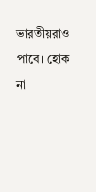ভারতীয়রাও পাবে। হোক না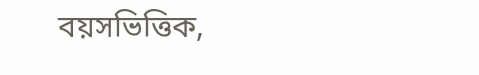বয়সভিত্তিক,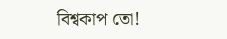বিশ্বকাপ তো!